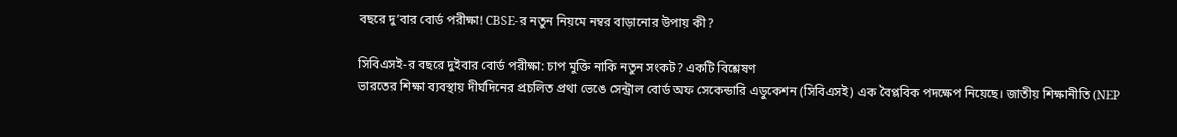বছরে দু’বার বোর্ড পরীক্ষা! CBSE-র নতুন নিয়মে নম্বর বাড়ানোর উপায় কী?

সিবিএসই-র বছরে দুইবার বোর্ড পরীক্ষা: চাপ মুক্তি নাকি নতুন সংকট? একটি বিশ্লেষণ
ভারতের শিক্ষা ব্যবস্থায় দীর্ঘদিনের প্রচলিত প্রথা ভেঙে সেন্ট্রাল বোর্ড অফ সেকেন্ডারি এডুকেশন (সিবিএসই) এক বৈপ্লবিক পদক্ষেপ নিয়েছে। জাতীয় শিক্ষানীতি (NEP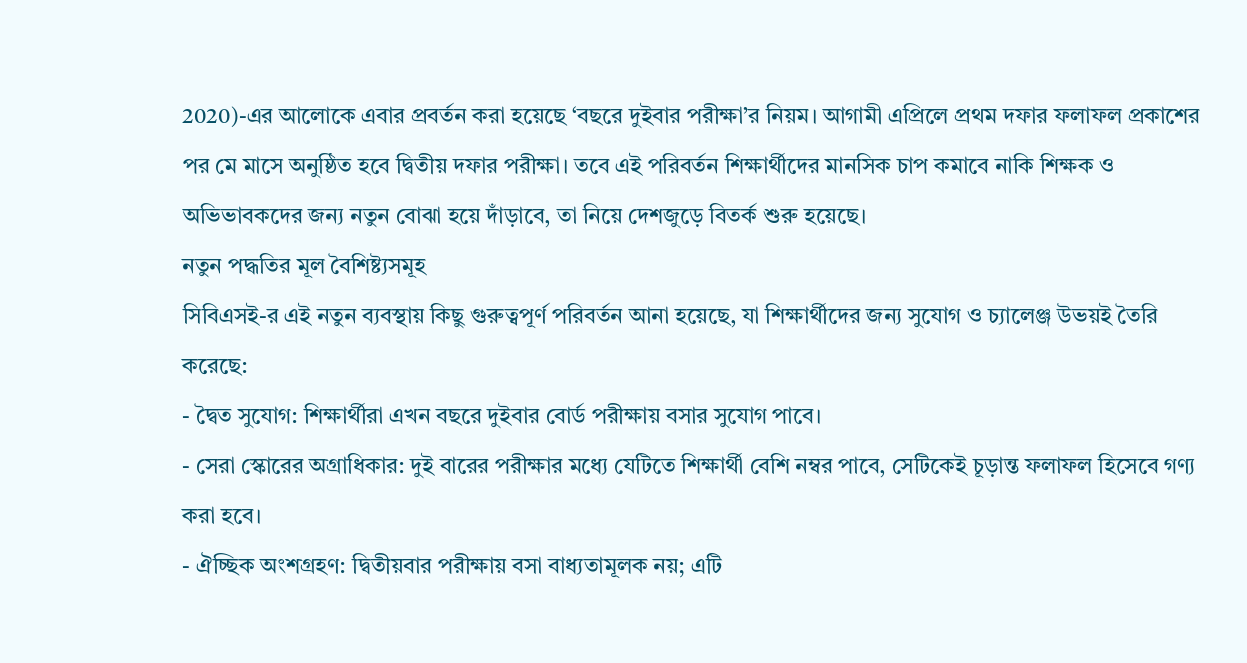2020)-এর আলোকে এবার প্রবর্তন করা হয়েছে ‘বছরে দুইবার পরীক্ষা’র নিয়ম। আগামী এপ্রিলে প্রথম দফার ফলাফল প্রকাশের পর মে মাসে অনুষ্ঠিত হবে দ্বিতীয় দফার পরীক্ষা। তবে এই পরিবর্তন শিক্ষার্থীদের মানসিক চাপ কমাবে নাকি শিক্ষক ও অভিভাবকদের জন্য নতুন বোঝা হয়ে দাঁড়াবে, তা নিয়ে দেশজুড়ে বিতর্ক শুরু হয়েছে।
নতুন পদ্ধতির মূল বৈশিষ্ট্যসমূহ
সিবিএসই-র এই নতুন ব্যবস্থায় কিছু গুরুত্বপূর্ণ পরিবর্তন আনা হয়েছে, যা শিক্ষার্থীদের জন্য সুযোগ ও চ্যালেঞ্জ উভয়ই তৈরি করেছে:
- দ্বৈত সুযোগ: শিক্ষার্থীরা এখন বছরে দুইবার বোর্ড পরীক্ষায় বসার সুযোগ পাবে।
- সেরা স্কোরের অগ্রাধিকার: দুই বারের পরীক্ষার মধ্যে যেটিতে শিক্ষার্থী বেশি নম্বর পাবে, সেটিকেই চূড়ান্ত ফলাফল হিসেবে গণ্য করা হবে।
- ঐচ্ছিক অংশগ্রহণ: দ্বিতীয়বার পরীক্ষায় বসা বাধ্যতামূলক নয়; এটি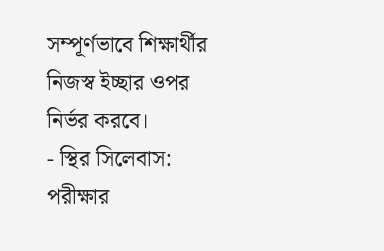সম্পূর্ণভাবে শিক্ষার্থীর নিজস্ব ইচ্ছার ওপর নির্ভর করবে।
- স্থির সিলেবাস: পরীক্ষার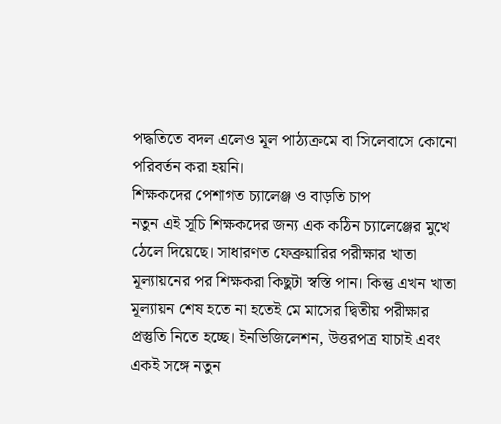পদ্ধতিতে বদল এলেও মূল পাঠ্যক্রমে বা সিলেবাসে কোনো পরিবর্তন করা হয়নি।
শিক্ষকদের পেশাগত চ্যালেঞ্জ ও বাড়তি চাপ
নতুন এই সূচি শিক্ষকদের জন্য এক কঠিন চ্যালেঞ্জের মুখে ঠেলে দিয়েছে। সাধারণত ফেব্রুয়ারির পরীক্ষার খাতা মূল্যায়নের পর শিক্ষকরা কিছুটা স্বস্তি পান। কিন্তু এখন খাতা মূল্যায়ন শেষ হতে না হতেই মে মাসের দ্বিতীয় পরীক্ষার প্রস্তুতি নিতে হচ্ছে। ইনভিজিলেশন, উত্তরপত্র যাচাই এবং একই সঙ্গে নতুন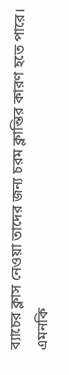ব্যাচের ক্লাস নেওয়া তাদের জন্য চরম ক্লান্তির কারণ হতে পারে। এমনকি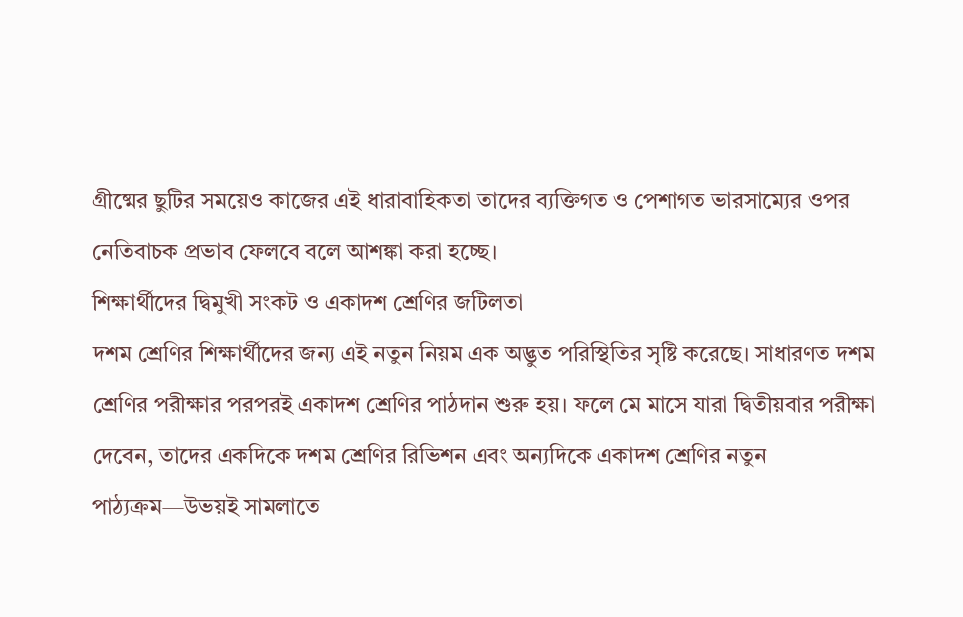গ্রীষ্মের ছুটির সময়েও কাজের এই ধারাবাহিকতা তাদের ব্যক্তিগত ও পেশাগত ভারসাম্যের ওপর নেতিবাচক প্রভাব ফেলবে বলে আশঙ্কা করা হচ্ছে।
শিক্ষার্থীদের দ্বিমুখী সংকট ও একাদশ শ্রেণির জটিলতা
দশম শ্রেণির শিক্ষার্থীদের জন্য এই নতুন নিয়ম এক অদ্ভুত পরিস্থিতির সৃষ্টি করেছে। সাধারণত দশম শ্রেণির পরীক্ষার পরপরই একাদশ শ্রেণির পাঠদান শুরু হয়। ফলে মে মাসে যারা দ্বিতীয়বার পরীক্ষা দেবেন, তাদের একদিকে দশম শ্রেণির রিভিশন এবং অন্যদিকে একাদশ শ্রেণির নতুন পাঠ্যক্রম—উভয়ই সামলাতে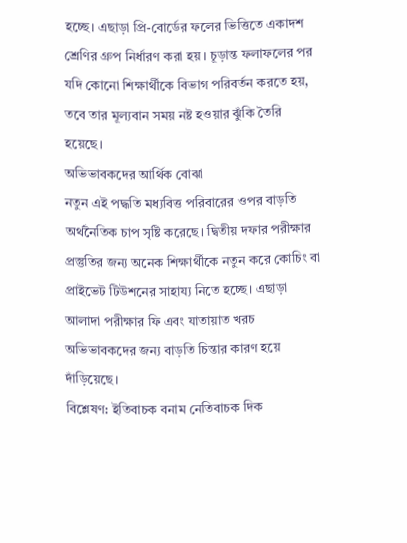হচ্ছে। এছাড়া প্রি-বোর্ডের ফলের ভিত্তিতে একাদশ শ্রেণির গ্রুপ নির্ধারণ করা হয়। চূড়ান্ত ফলাফলের পর যদি কোনো শিক্ষার্থীকে বিভাগ পরিবর্তন করতে হয়, তবে তার মূল্যবান সময় নষ্ট হওয়ার ঝুঁকি তৈরি হয়েছে।
অভিভাবকদের আর্থিক বোঝা
নতুন এই পদ্ধতি মধ্যবিত্ত পরিবারের ওপর বাড়তি অর্থনৈতিক চাপ সৃষ্টি করেছে। দ্বিতীয় দফার পরীক্ষার প্রস্তুতির জন্য অনেক শিক্ষার্থীকে নতুন করে কোচিং বা প্রাইভেট টিউশনের সাহায্য নিতে হচ্ছে। এছাড়া আলাদা পরীক্ষার ফি এবং যাতায়াত খরচ অভিভাবকদের জন্য বাড়তি চিন্তার কারণ হয়ে দাঁড়িয়েছে।
বিশ্লেষণ: ইতিবাচক বনাম নেতিবাচক দিক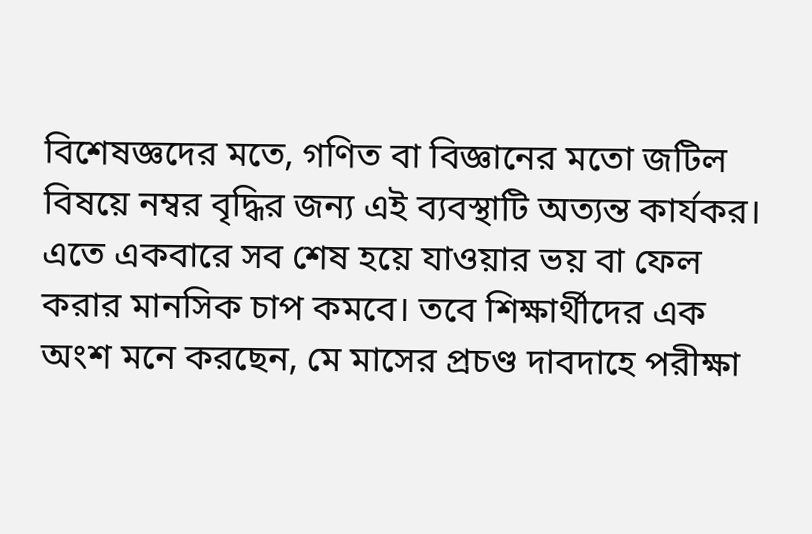বিশেষজ্ঞদের মতে, গণিত বা বিজ্ঞানের মতো জটিল বিষয়ে নম্বর বৃদ্ধির জন্য এই ব্যবস্থাটি অত্যন্ত কার্যকর। এতে একবারে সব শেষ হয়ে যাওয়ার ভয় বা ফেল করার মানসিক চাপ কমবে। তবে শিক্ষার্থীদের এক অংশ মনে করছেন, মে মাসের প্রচণ্ড দাবদাহে পরীক্ষা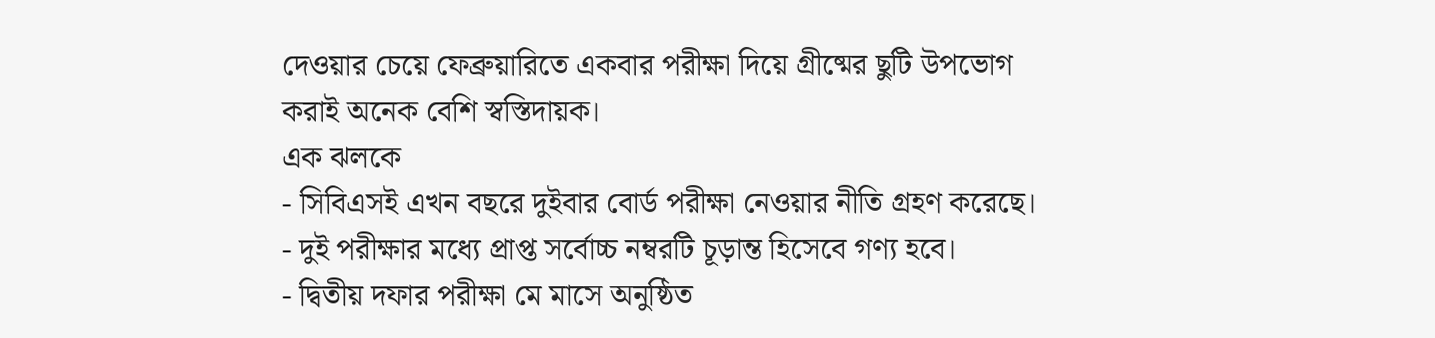দেওয়ার চেয়ে ফেব্রুয়ারিতে একবার পরীক্ষা দিয়ে গ্রীষ্মের ছুটি উপভোগ করাই অনেক বেশি স্বস্তিদায়ক।
এক ঝলকে
- সিবিএসই এখন বছরে দুইবার বোর্ড পরীক্ষা নেওয়ার নীতি গ্রহণ করেছে।
- দুই পরীক্ষার মধ্যে প্রাপ্ত সর্বোচ্চ নম্বরটি চূড়ান্ত হিসেবে গণ্য হবে।
- দ্বিতীয় দফার পরীক্ষা মে মাসে অনুষ্ঠিত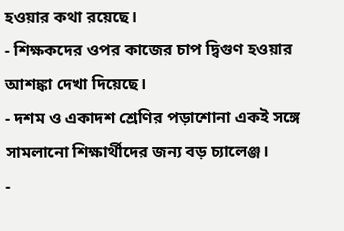হওয়ার কথা রয়েছে।
- শিক্ষকদের ওপর কাজের চাপ দ্বিগুণ হওয়ার আশঙ্কা দেখা দিয়েছে।
- দশম ও একাদশ শ্রেণির পড়াশোনা একই সঙ্গে সামলানো শিক্ষার্থীদের জন্য বড় চ্যালেঞ্জ।
-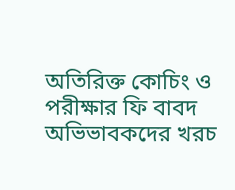অতিরিক্ত কোচিং ও পরীক্ষার ফি বাবদ অভিভাবকদের খরচ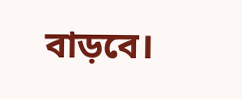বাড়বে।